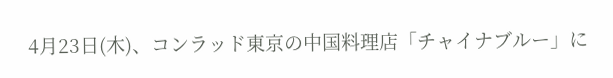4月23日(木)、コンラッド東京の中国料理店「チャイナブルー」に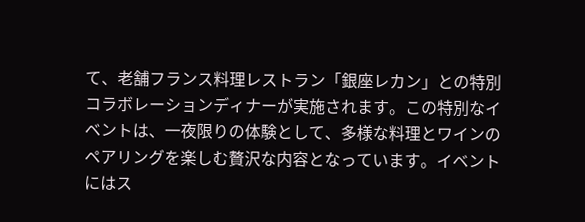て、老舗フランス料理レストラン「銀座レカン」との特別コラボレーションディナーが実施されます。この特別なイベントは、一夜限りの体験として、多様な料理とワインのペアリングを楽しむ贅沢な内容となっています。イベントにはス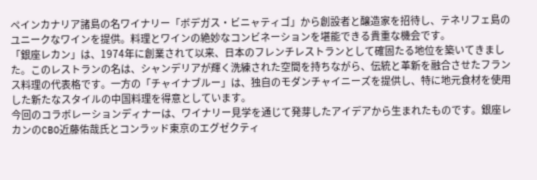ペインカナリア諸島の名ワイナリー「ボデガス・ビニャティゴ」から創設者と醸造家を招待し、テネリフェ島のユニークなワインを提供。料理とワインの絶妙なコンビネーションを堪能できる貴重な機会です。
「銀座レカン」は、1974年に創業されて以来、日本のフレンチレストランとして確固たる地位を築いてきました。このレストランの名は、シャンデリアが輝く洗練された空間を持ちながら、伝統と革新を融合させたフランス料理の代表格です。一方の「チャイナブルー」は、独自のモダンチャイニーズを提供し、特に地元食材を使用した新たなスタイルの中国料理を得意としています。
今回のコラボレーションディナーは、ワイナリー見学を通じて発芽したアイデアから生まれたものです。銀座レカンのCBO近藤佑哉氏とコンラッド東京のエグゼクティ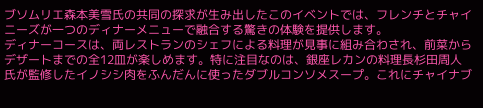ブソムリエ森本美雪氏の共同の探求が生み出したこのイベントでは、フレンチとチャイニーズが一つのディナーメニューで融合する驚きの体験を提供します。
ディナーコースは、両レストランのシェフによる料理が見事に組み合わされ、前菜からデザートまでの全12皿が楽しめます。特に注目なのは、銀座レカンの料理長杉田周人氏が監修したイノシシ肉をふんだんに使ったダブルコンソメスープ。これにチャイナブ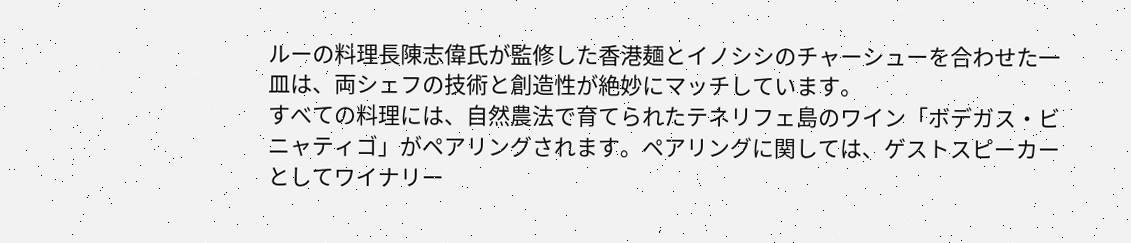ルーの料理長陳志偉氏が監修した香港麺とイノシシのチャーシューを合わせた一皿は、両シェフの技術と創造性が絶妙にマッチしています。
すべての料理には、自然農法で育てられたテネリフェ島のワイン「ボデガス・ビニャティゴ」がペアリングされます。ペアリングに関しては、ゲストスピーカーとしてワイナリー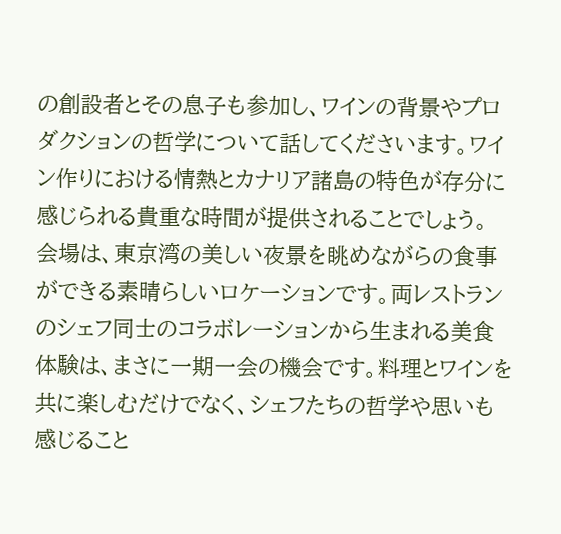の創設者とその息子も参加し、ワインの背景やプロダクションの哲学について話してくださいます。ワイン作りにおける情熱とカナリア諸島の特色が存分に感じられる貴重な時間が提供されることでしょう。
会場は、東京湾の美しい夜景を眺めながらの食事ができる素晴らしいロケーションです。両レストランのシェフ同士のコラボレーションから生まれる美食体験は、まさに一期一会の機会です。料理とワインを共に楽しむだけでなく、シェフたちの哲学や思いも感じること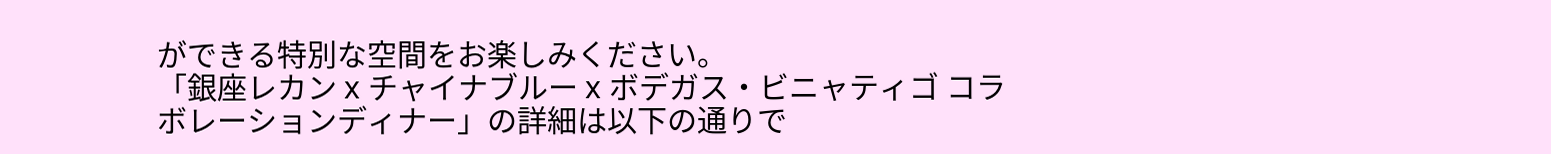ができる特別な空間をお楽しみください。
「銀座レカン x チャイナブルー x ボデガス・ビニャティゴ コラボレーションディナー」の詳細は以下の通りで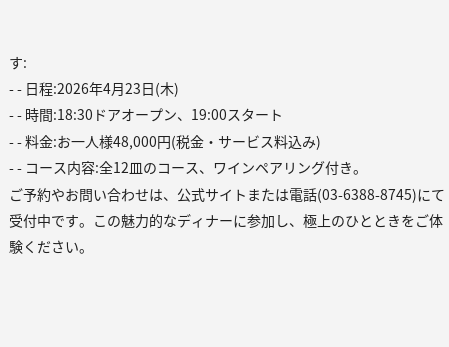す:
- - 日程:2026年4月23日(木)
- - 時間:18:30ドアオープン、19:00スタート
- - 料金:お一人様48,000円(税金・サービス料込み)
- - コース内容:全12皿のコース、ワインペアリング付き。
ご予約やお問い合わせは、公式サイトまたは電話(03-6388-8745)にて受付中です。この魅力的なディナーに参加し、極上のひとときをご体験ください。